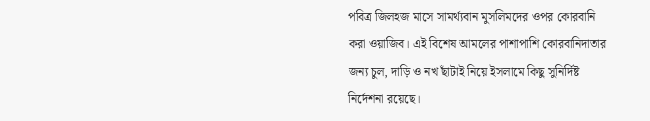পবিত্র জিলহজ মাসে সামর্থ্যবান মুসলিমদের ওপর কোরবানি করা ওয়াজিব। এই বিশেষ আমলের পাশাপাশি কোরবানিদাতার জন্য চুল, দাড়ি ও নখ ছাঁটাই নিয়ে ইসলামে কিছু সুনির্দিষ্ট নির্দেশনা রয়েছে।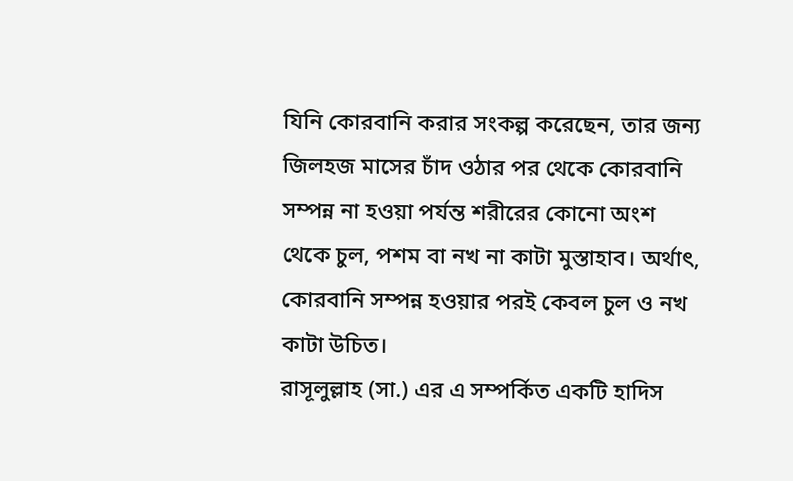যিনি কোরবানি করার সংকল্প করেছেন, তার জন্য জিলহজ মাসের চাঁদ ওঠার পর থেকে কোরবানি সম্পন্ন না হওয়া পর্যন্ত শরীরের কোনো অংশ থেকে চুল, পশম বা নখ না কাটা মুস্তাহাব। অর্থাৎ, কোরবানি সম্পন্ন হওয়ার পরই কেবল চুল ও নখ কাটা উচিত।
রাসূলুল্লাহ (সা.) এর এ সম্পর্কিত একটি হাদিস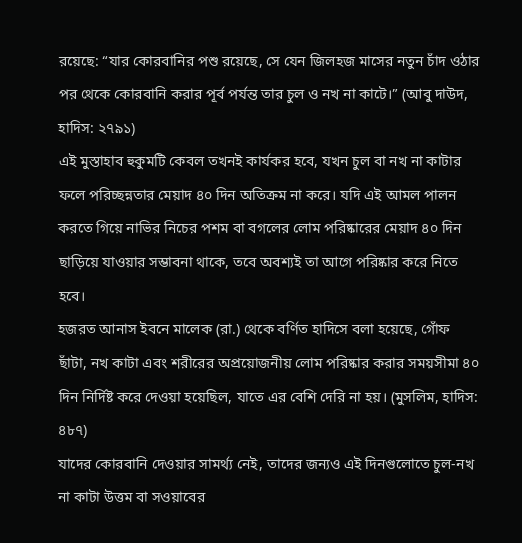রয়েছে: “যার কোরবানির পশু রয়েছে, সে যেন জিলহজ মাসের নতুন চাঁদ ওঠার পর থেকে কোরবানি করার পূর্ব পর্যন্ত তার চুল ও নখ না কাটে।” (আবু দাউদ, হাদিস: ২৭৯১)
এই মুস্তাহাব হুকুমটি কেবল তখনই কার্যকর হবে, যখন চুল বা নখ না কাটার ফলে পরিচ্ছন্নতার মেয়াদ ৪০ দিন অতিক্রম না করে। যদি এই আমল পালন করতে গিয়ে নাভির নিচের পশম বা বগলের লোম পরিষ্কারের মেয়াদ ৪০ দিন ছাড়িয়ে যাওয়ার সম্ভাবনা থাকে, তবে অবশ্যই তা আগে পরিষ্কার করে নিতে হবে।
হজরত আনাস ইবনে মালেক (রা.) থেকে বর্ণিত হাদিসে বলা হয়েছে, গোঁফ ছাঁটা, নখ কাটা এবং শরীরের অপ্রয়োজনীয় লোম পরিষ্কার করার সময়সীমা ৪০ দিন নির্দিষ্ট করে দেওয়া হয়েছিল, যাতে এর বেশি দেরি না হয়। (মুসলিম, হাদিস: ৪৮৭)
যাদের কোরবানি দেওয়ার সামর্থ্য নেই, তাদের জন্যও এই দিনগুলোতে চুল-নখ না কাটা উত্তম বা সওয়াবের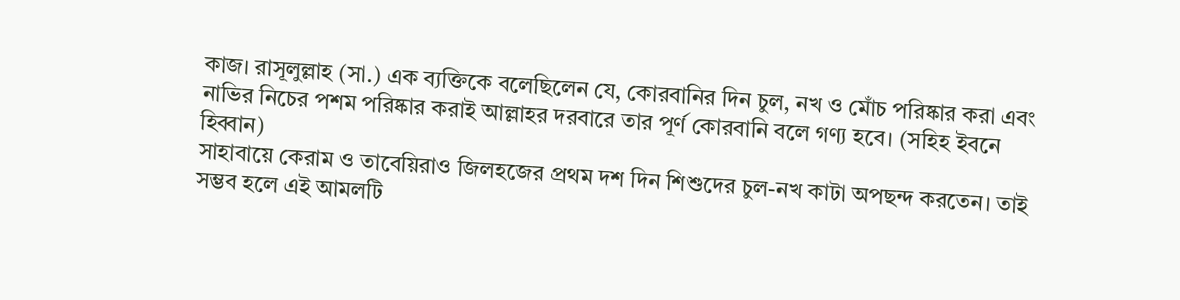কাজ। রাসূলুল্লাহ (সা.) এক ব্যক্তিকে বলেছিলেন যে, কোরবানির দিন চুল, নখ ও মোঁচ পরিষ্কার করা এবং নাভির নিচের পশম পরিষ্কার করাই আল্লাহর দরবারে তার পূর্ণ কোরবানি বলে গণ্য হবে। (সহিহ ইবনে হিব্বান)
সাহাবায়ে কেরাম ও তাবেয়িরাও জিলহজের প্রথম দশ দিন শিশুদের চুল-নখ কাটা অপছন্দ করতেন। তাই সম্ভব হলে এই আমলটি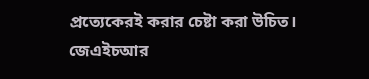প্রত্যেকেরই করার চেষ্টা করা উচিত।
জেএইচআর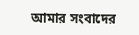আমার সংবাদের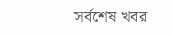সর্বশেষ খবর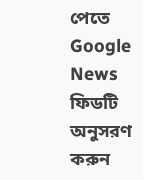পেতে Google News ফিডটি অনুসরণ করুন